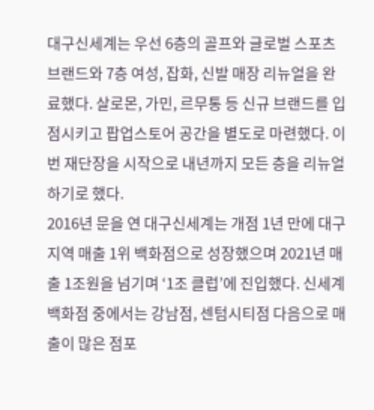대구신세계는 우선 6층의 골프와 글로벌 스포츠 브랜드와 7층 여성, 잡화, 신발 매장 리뉴얼을 완료했다. 살로몬, 가민, 르무통 등 신규 브랜드를 입점시키고 팝업스토어 공간을 별도로 마련했다. 이번 재단장을 시작으로 내년까지 모든 층을 리뉴얼하기로 했다.
2016년 문을 연 대구신세계는 개점 1년 만에 대구 지역 매출 1위 백화점으로 성장했으며 2021년 매출 1조원을 넘기며 ‘1조 클럽’에 진입했다. 신세계백화점 중에서는 강남점, 센텀시티점 다음으로 매출이 많은 점포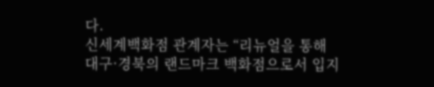다.
신세계백화점 관계자는 “리뉴얼을 통해 대구·경북의 랜드마크 백화점으로서 입지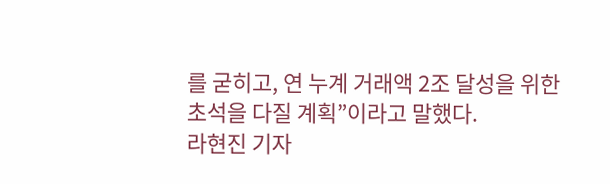를 굳히고, 연 누계 거래액 2조 달성을 위한 초석을 다질 계획”이라고 말했다.
라현진 기자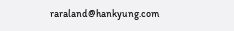raraland@hankyung.com